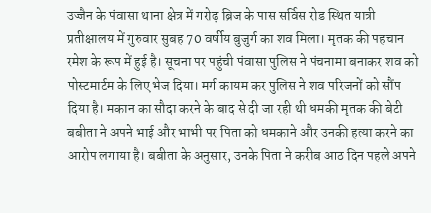उज्जैन के पंवासा थाना क्षेत्र में गरोढ़ ब्रिज के पास सर्विस रोड स्थित यात्री प्रतीक्षालय में गुरुवार सुबह 70 वर्षीय बुजुर्ग का शव मिला। मृतक की पहचान रमेश के रूप में हुई है। सूचना पर पहुंची पंवासा पुलिस ने पंचनामा बनाकर शव को पोस्टमार्टम के लिए भेज दिया। मर्ग कायम कर पुलिस ने शव परिजनों को सौंप दिया है। मकान का सौदा करने के बाद से दी जा रही थी धमकी मृतक की बेटी बबीता ने अपने भाई और भाभी पर पिता को धमकाने और उनकी हत्या करने का आरोप लगाया है। बबीता के अनुसार, उनके पिता ने करीब आठ दिन पहले अपने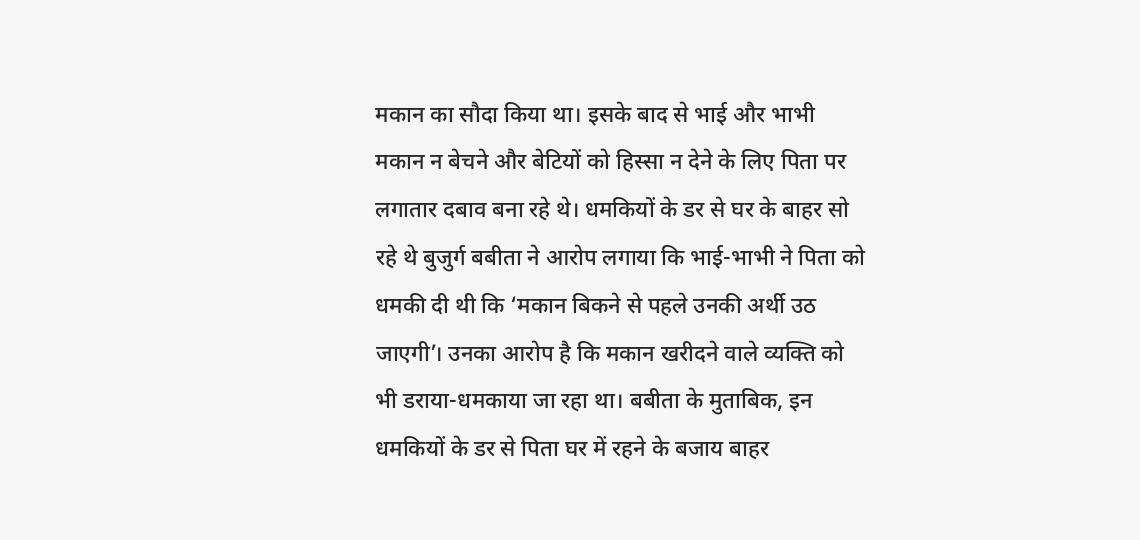मकान का सौदा किया था। इसके बाद से भाई और भाभी मकान न बेचने और बेटियों को हिस्सा न देने के लिए पिता पर लगातार दबाव बना रहे थे। धमकियों के डर से घर के बाहर सो रहे थे बुजुर्ग बबीता ने आरोप लगाया कि भाई-भाभी ने पिता को धमकी दी थी कि ‘मकान बिकने से पहले उनकी अर्थी उठ जाएगी’। उनका आरोप है कि मकान खरीदने वाले व्यक्ति को भी डराया-धमकाया जा रहा था। बबीता के मुताबिक, इन धमकियों के डर से पिता घर में रहने के बजाय बाहर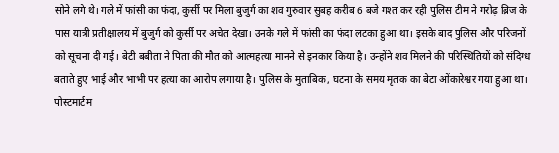सोने लगे थे। गले में फांसी का फंदा, कुर्सी पर मिला बुजुर्ग का शव गुरुवार सुबह करीब 6 बजे गश्त कर रही पुलिस टीम ने गरोढ़ ब्रिज के पास यात्री प्रतीक्षालय में बुजुर्ग को कुर्सी पर अचेत देखा। उनके गले में फांसी का फंदा लटका हुआ था। इसके बाद पुलिस और परिजनों को सूचना दी गई। बेटी बबीता ने पिता की मौत को आत्महत्या मानने से इनकार किया है। उन्होंने शव मिलने की परिस्थितियों को संदिग्ध बताते हुए भाई और भाभी पर हत्या का आरोप लगाया है। पुलिस के मुताबिक, घटना के समय मृतक का बेटा ओंकारेश्वर गया हुआ था। पोस्टमार्टम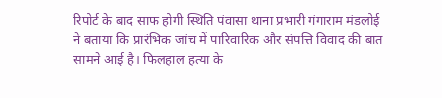रिपोर्ट के बाद साफ होगी स्थिति पंवासा थाना प्रभारी गंगाराम मंडलोई ने बताया कि प्रारंभिक जांच में पारिवारिक और संपत्ति विवाद की बात सामने आई है। फिलहाल हत्या के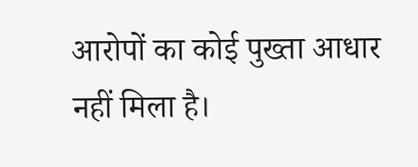आरोपों का कोई पुख्ता आधार नहीं मिला है।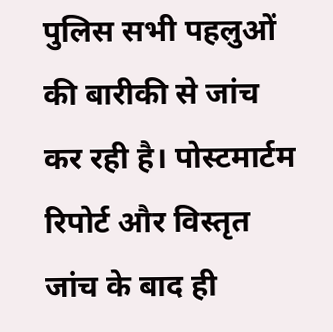पुलिस सभी पहलुओं की बारीकी से जांच कर रही है। पोस्टमार्टम रिपोर्ट और विस्तृत जांच के बाद ही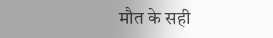मौत के सही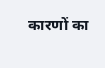कारणों का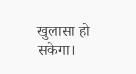खुलासा हो सकेगा।